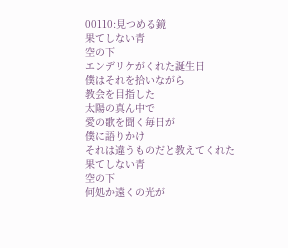00110:見つめる鏡
果てしない青
空の下
エンデリケがくれた誕生日
僕はそれを拾いながら
教会を目指した
太陽の真ん中で
愛の歌を聞く毎日が
僕に語りかけ
それは違うものだと教えてくれた
果てしない青
空の下
何処か遠くの光が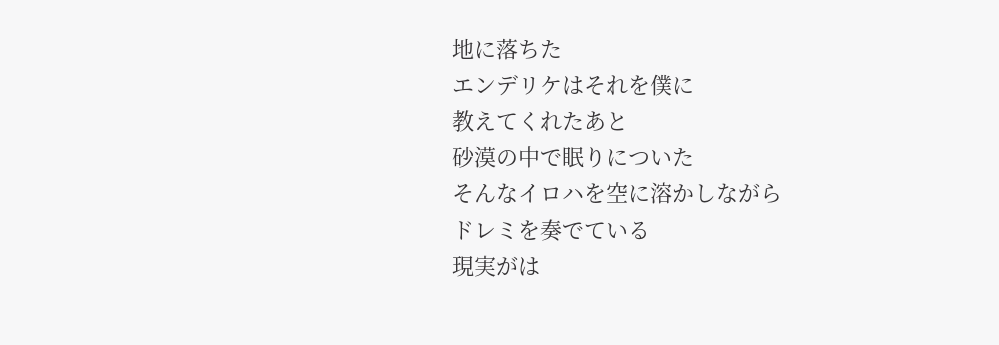地に落ちた
エンデリケはそれを僕に
教えてくれたあと
砂漠の中で眠りについた
そんなイロハを空に溶かしながら
ドレミを奏でている
現実がは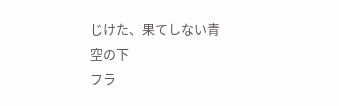じけた、果てしない青
空の下
フラ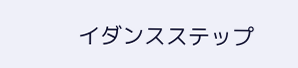イダンスステップ